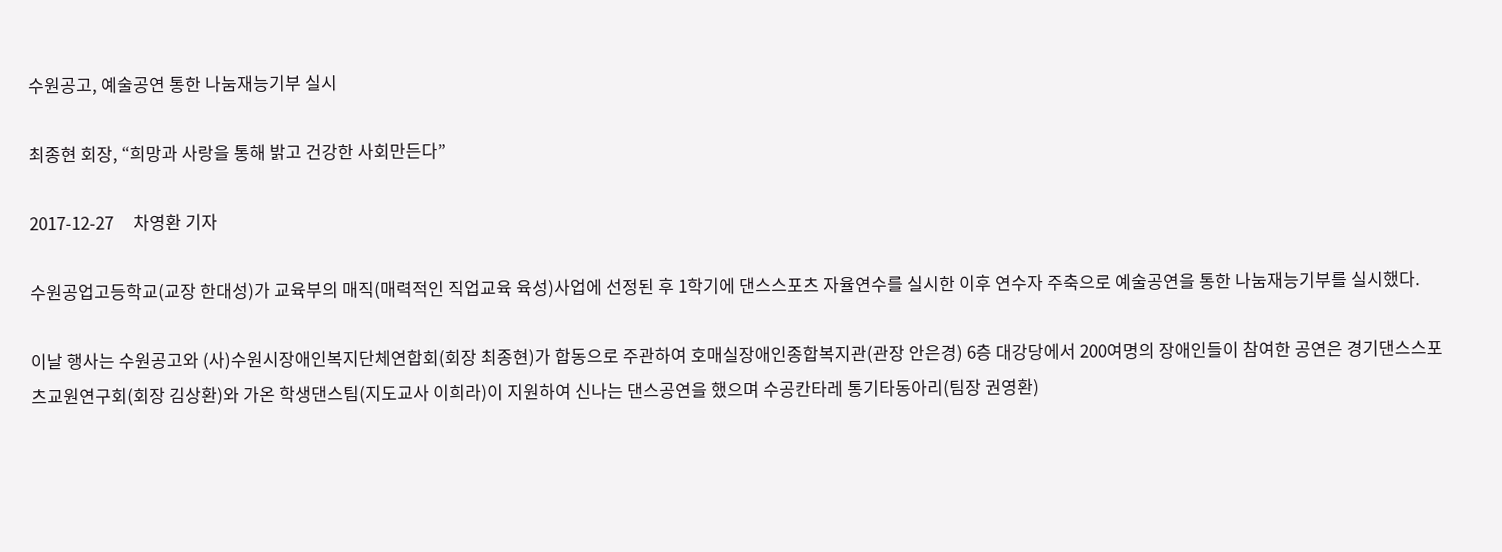수원공고, 예술공연 통한 나눔재능기부 실시

최종현 회장, “희망과 사랑을 통해 밝고 건강한 사회만든다”

2017-12-27     차영환 기자

수원공업고등학교(교장 한대성)가 교육부의 매직(매력적인 직업교육 육성)사업에 선정된 후 1학기에 댄스스포츠 자율연수를 실시한 이후 연수자 주축으로 예술공연을 통한 나눔재능기부를 실시했다.

이날 행사는 수원공고와 (사)수원시장애인복지단체연합회(회장 최종현)가 합동으로 주관하여 호매실장애인종합복지관(관장 안은경) 6층 대강당에서 200여명의 장애인들이 참여한 공연은 경기댄스스포츠교원연구회(회장 김상환)와 가온 학생댄스팀(지도교사 이희라)이 지원하여 신나는 댄스공연을 했으며 수공칸타레 통기타동아리(팀장 권영환)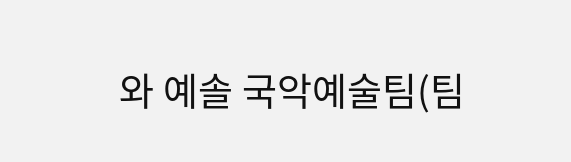와 예솔 국악예술팀(팀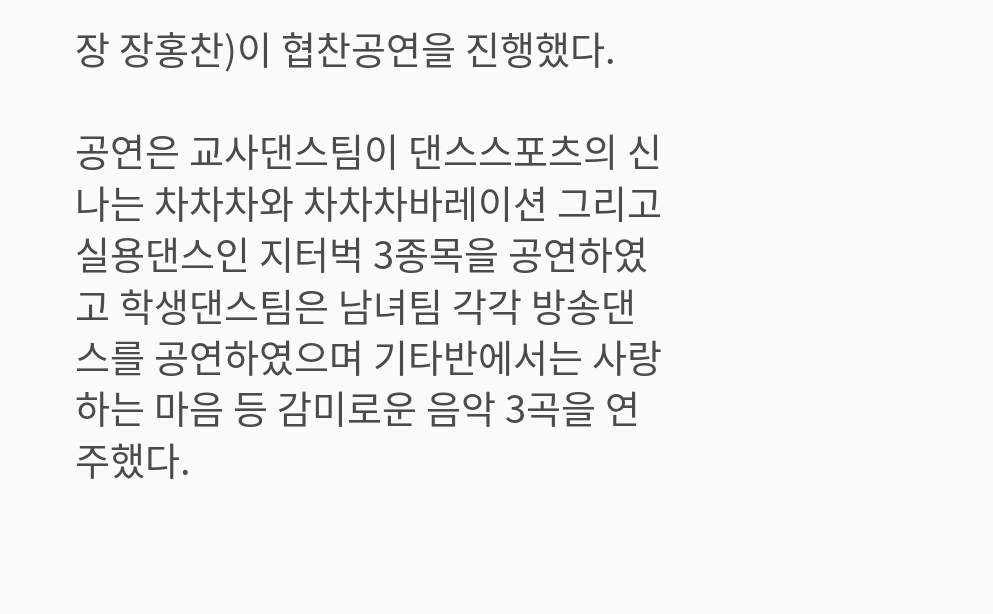장 장홍찬)이 협찬공연을 진행했다.

공연은 교사댄스팀이 댄스스포츠의 신나는 차차차와 차차차바레이션 그리고 실용댄스인 지터벅 3종목을 공연하였고 학생댄스팀은 남녀팀 각각 방송댄스를 공연하였으며 기타반에서는 사랑하는 마음 등 감미로운 음악 3곡을 연주했다.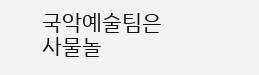국악예술팀은 사물놀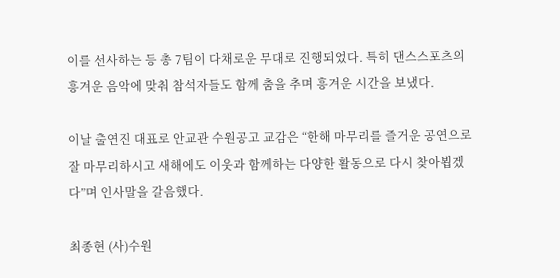이를 선사하는 등 총 7팀이 다채로운 무대로 진행되었다. 특히 댄스스포츠의 흥겨운 음악에 맞춰 참석자들도 함께 춤을 추며 흥겨운 시간을 보냈다.

이날 출연진 대표로 안교관 수원공고 교감은 “한해 마무리를 즐거운 공연으로 잘 마무리하시고 새해에도 이웃과 함께하는 다양한 활동으로 다시 찾아뵙겠다”며 인사말을 갈음했다.

최종현 (사)수원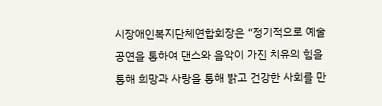시장애인복지단체연합회장은 “정기적으로 예술공연을 통하여 댄스와 음악이 가진 치유의 힘을 통해 희망과 사랑을 통해 밝고 건강한 사회를 만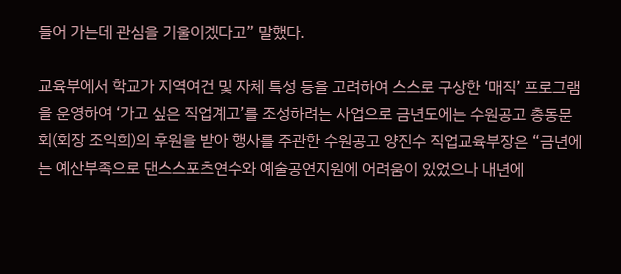들어 가는데 관심을 기울이겠다고” 말했다.

교육부에서 학교가 지역여건 및 자체 특성 등을 고려하여 스스로 구상한 ‘매직’ 프로그램을 운영하여 ‘가고 싶은 직업계고’를 조성하려는 사업으로 금년도에는 수원공고 총동문회(회장 조익희)의 후원을 받아 행사를 주관한 수원공고 양진수 직업교육부장은 “금년에는 예산부족으로 댄스스포츠연수와 예술공연지원에 어려움이 있었으나 내년에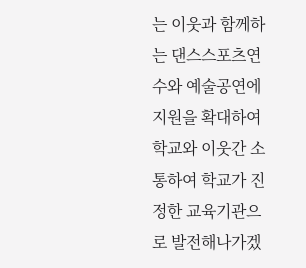는 이웃과 함께하는 댄스스포츠연수와 예술공연에 지원을 확대하여 학교와 이웃간 소통하여 학교가 진정한 교육기관으로 발전해나가겠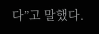다”고 말했다.